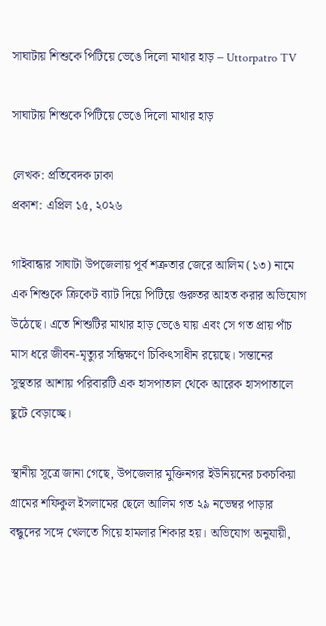সাঘাটায় শিশুকে পিটিয়ে ভেঙে দিলো মাথার হাড় – Uttorpatro TV

সাঘাটায় শিশুকে পিটিয়ে ভেঙে দিলো মাথার হাড়

লেখক: প্রতিবেদক ঢাকা
প্রকাশ: এপ্রিল ১৫, ২০২৬

গাইবান্ধার সাঘাটা উপজেলায় পূর্ব শত্রুতার জেরে আলিম (১৩) নামে এক শিশুকে ক্রিকেট ব্যাট দিয়ে পিটিয়ে গুরুতর আহত করার অভিযোগ উঠেছে। এতে শিশুটির মাথার হাড় ভেঙে যায় এবং সে গত প্রায় পাঁচ মাস ধরে জীবন-মৃত্যুর সন্ধিক্ষণে চিকিৎসাধীন রয়েছে। সন্তানের সুস্থতার আশায় পরিবারটি এক হাসপাতাল থেকে আরেক হাসপাতালে ছুটে বেড়াচ্ছে।

স্থানীয় সূত্রে জানা গেছে, উপজেলার মুক্তিনগর ইউনিয়নের চকচকিয়া গ্রামের শফিকুল ইসলামের ছেলে আলিম গত ২৯ নভেম্বর পাড়ার বন্ধুদের সঙ্গে খেলতে গিয়ে হামলার শিকার হয়। অভিযোগ অনুযায়ী,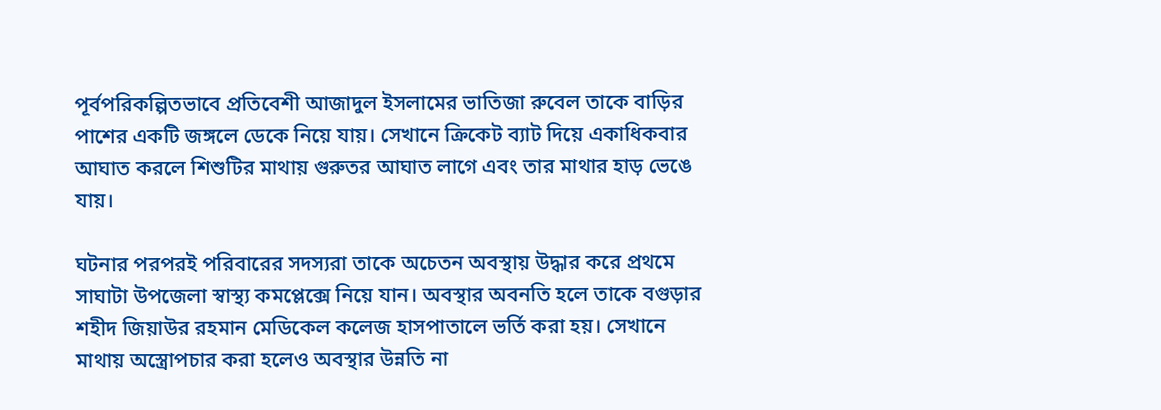পূর্বপরিকল্পিতভাবে প্রতিবেশী আজাদুল ইসলামের ভাতিজা রুবেল তাকে বাড়ির পাশের একটি জঙ্গলে ডেকে নিয়ে যায়। সেখানে ক্রিকেট ব্যাট দিয়ে একাধিকবার আঘাত করলে শিশুটির মাথায় গুরুতর আঘাত লাগে এবং তার মাথার হাড় ভেঙে যায়।

ঘটনার পরপরই পরিবারের সদস্যরা তাকে অচেতন অবস্থায় উদ্ধার করে প্রথমে সাঘাটা উপজেলা স্বাস্থ্য কমপ্লেক্সে নিয়ে যান। অবস্থার অবনতি হলে তাকে বগুড়ার শহীদ জিয়াউর রহমান মেডিকেল কলেজ হাসপাতালে ভর্তি করা হয়। সেখানে মাথায় অস্ত্রোপচার করা হলেও অবস্থার উন্নতি না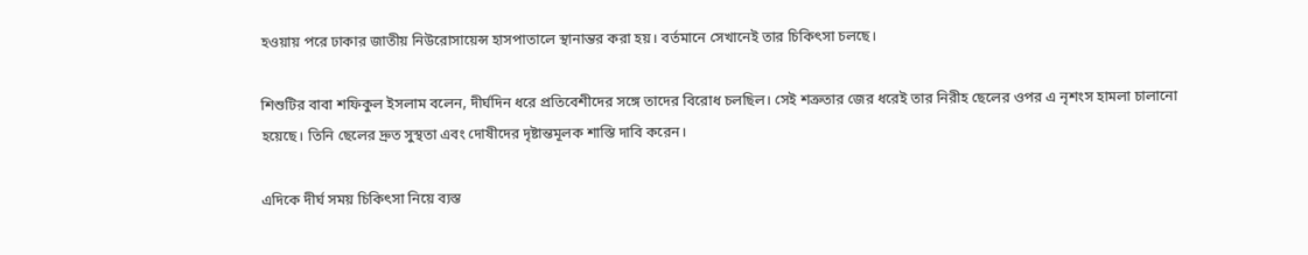হওয়ায় পরে ঢাকার জাতীয় নিউরোসায়েন্স হাসপাতালে স্থানান্তর করা হয়। বর্তমানে সেখানেই তার চিকিৎসা চলছে।

শিশুটির বাবা শফিকুল ইসলাম বলেন, দীর্ঘদিন ধরে প্রতিবেশীদের সঙ্গে তাদের বিরোধ চলছিল। সেই শত্রুতার জের ধরেই তার নিরীহ ছেলের ওপর এ নৃশংস হামলা চালানো হয়েছে। তিনি ছেলের দ্রুত সুস্থতা এবং দোষীদের দৃষ্টান্তমূলক শাস্তি দাবি করেন।

এদিকে দীর্ঘ সময় চিকিৎসা নিয়ে ব্যস্ত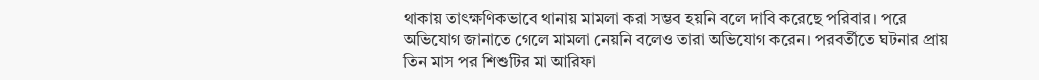থাকায় তাৎক্ষণিকভাবে থানায় মামলা করা সম্ভব হয়নি বলে দাবি করেছে পরিবার। পরে অভিযোগ জানাতে গেলে মামলা নেয়নি বলেও তারা অভিযোগ করেন। পরবর্তীতে ঘটনার প্রায় তিন মাস পর শিশুটির মা আরিফা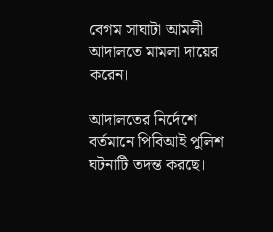বেগম সাঘাটা আমলী আদালতে মামলা দায়ের করেন।

আদালতের নির্দেশে বর্তমানে পিবিআই পুলিশ ঘটনাটি তদন্ত করছে।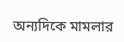অন্যদিকে মামলার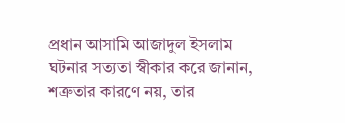প্রধান আসামি আজাদুল ইসলাম ঘটনার সত্যতা স্বীকার করে জানান, শত্রুতার কারণে নয়, তার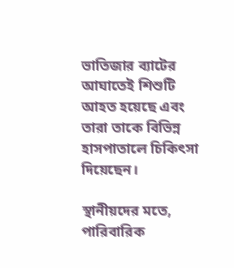ভাতিজার ব্যাটের আঘাতেই শিশুটি আহত হয়েছে এবং তারা তাকে বিভিন্ন হাসপাতালে চিকিৎসা দিয়েছেন।

স্থানীয়দের মতে, পারিবারিক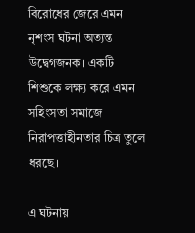বিরোধের জেরে এমন নৃশংস ঘটনা অত্যন্ত উদ্বেগজনক। একটি শিশুকে লক্ষ্য করে এমন সহিংসতা সমাজে নিরাপত্তাহীনতার চিত্র তুলে ধরছে।

এ ঘটনায়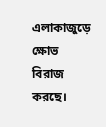এলাকাজুড়ে ক্ষোভ বিরাজ করছে।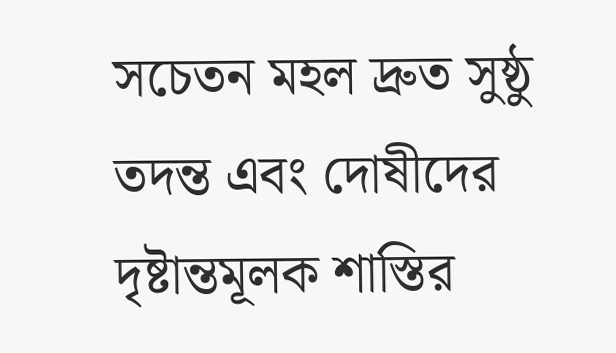সচেতন মহল দ্রুত সুষ্ঠু তদন্ত এবং দোষীদের দৃষ্টান্তমূলক শাস্তির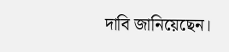দাবি জানিয়েছেন।